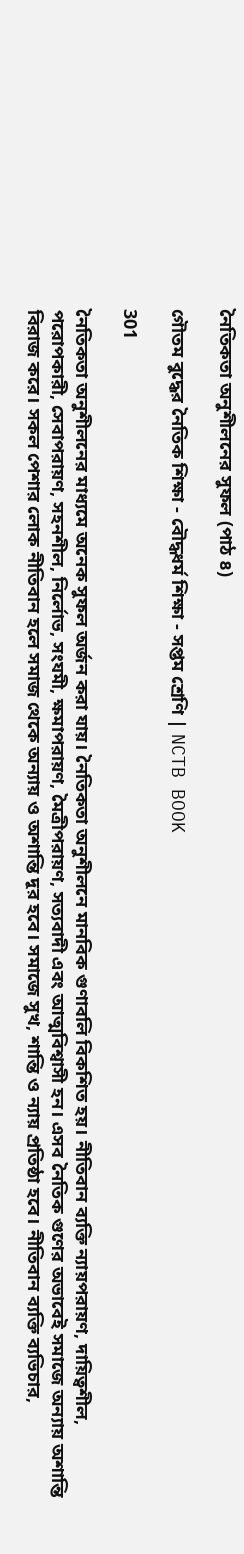নৈতিকতা অনুশীলনের সুফল (পাঠ ৪)

গৌতম বুদ্ধের নৈতিক শিক্ষা - বৌদ্ধধর্ম শিক্ষা - সপ্তম শ্রেণি | NCTB BOOK

301

নৈতিকতা অনুশীলনের মাধ্যমে অনেক সুফল অর্জন করা যায়। নৈতিকতা অনুশীলনে মানবিক গুণাবলি বিকশিত হয়। নীতিবান ব্যক্তি ন্যায়পরায়ণ, দায়িত্বশীল, পরোপকারী, সেবাপরায়ণ, সহনশীল, নির্লোভ, সংযমী, ক্ষমাপরায়ণ, মৈত্রীপরায়ণ, সত্যবাদী এবং আত্মবিশ্বাসী হন। এসব নৈতিক গুণের অভাবেই সমাজে অন্যায় অশান্তি বিরাজ করে। সকল পেশার লোক নীতিবান হলে সমাজ থেকে অন্যায় ও অশান্তি দূর হবে। সমাজে সুখ, শান্তি ও ন্যায় প্রতিষ্ঠা হবে। নীতিবান ব্যক্তি ব্যভিচার,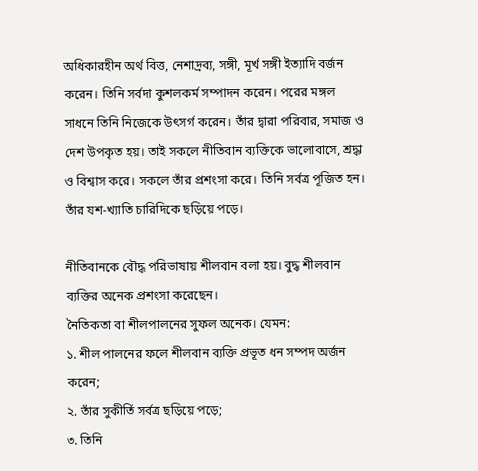অধিকারহীন অর্থ বিত্ত, নেশাদ্রব্য, সঙ্গী, মূর্খ সঙ্গী ইত্যাদি বর্জন করেন। তিনি সর্বদা কুশলকর্ম সম্পাদন করেন। পরের মঙ্গল সাধনে তিনি নিজেকে উৎসর্গ করেন। তাঁর দ্বারা পরিবার, সমাজ ও দেশ উপকৃত হয়। তাই সকলে নীতিবান ব্যক্তিকে ভালোবাসে, শ্রদ্ধা ও বিশ্বাস করে। সকলে তাঁর প্রশংসা করে। তিনি সর্বত্র পূজিত হন। তাঁর যশ-খ্যাতি চারিদিকে ছড়িয়ে পড়ে।

নীতিবানকে বৌদ্ধ পরিভাষায় শীলবান বলা হয়। বুদ্ধ শীলবান ব্যক্তির অনেক প্রশংসা করেছেন।
নৈতিকতা বা শীলপালনের সুফল অনেক। যেমন:
১. শীল পালনের ফলে শীলবান ব্যক্তি প্রভূত ধন সম্পদ অর্জন করেন;
২. তাঁর সুকীর্তি সর্বত্র ছড়িয়ে পড়ে;
৩. তিনি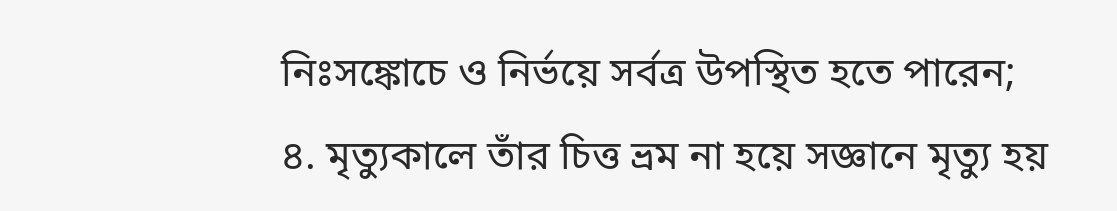নিঃসঙ্কোচে ও নির্ভয়ে সর্বত্র উপস্থিত হতে পারেন;
৪. মৃত্যুকালে তাঁর চিত্ত ভ্রম না হয়ে সজ্ঞানে মৃত্যু হয়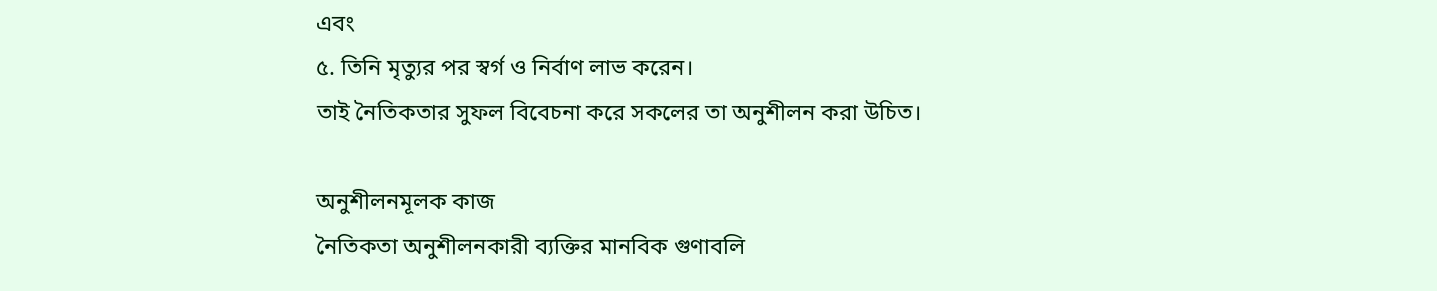এবং
৫. তিনি মৃত্যুর পর স্বর্গ ও নির্বাণ লাভ করেন।
তাই নৈতিকতার সুফল বিবেচনা করে সকলের তা অনুশীলন করা উচিত।

অনুশীলনমূলক কাজ
নৈতিকতা অনুশীলনকারী ব্যক্তির মানবিক গুণাবলি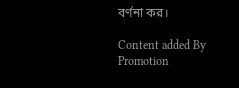বর্ণনা কর।

Content added By
Promotion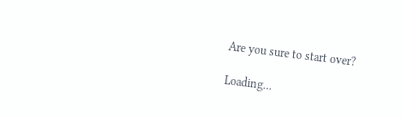Are you sure to start over?

Loading...